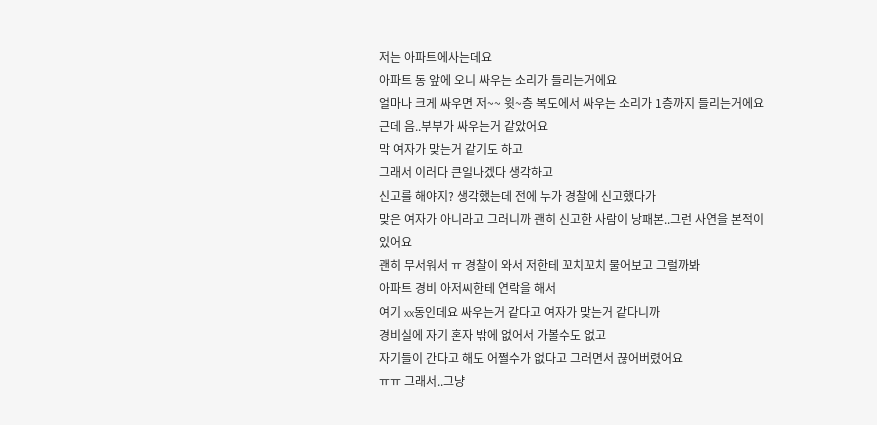저는 아파트에사는데요
아파트 동 앞에 오니 싸우는 소리가 들리는거에요
얼마나 크게 싸우면 저~~ 윗~층 복도에서 싸우는 소리가 1층까지 들리는거에요
근데 음..부부가 싸우는거 같았어요
막 여자가 맞는거 같기도 하고
그래서 이러다 큰일나겠다 생각하고
신고를 해야지? 생각했는데 전에 누가 경찰에 신고했다가
맞은 여자가 아니라고 그러니까 괜히 신고한 사람이 낭패본..그런 사연을 본적이 있어요
괜히 무서워서 ㅠ 경찰이 와서 저한테 꼬치꼬치 물어보고 그럴까봐
아파트 경비 아저씨한테 연락을 해서
여기 xx동인데요 싸우는거 같다고 여자가 맞는거 같다니까
경비실에 자기 혼자 밖에 없어서 가볼수도 없고
자기들이 간다고 해도 어쩔수가 없다고 그러면서 끊어버렸어요
ㅠㅠ 그래서..그냥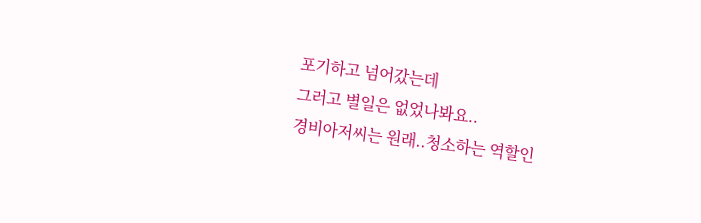포기하고 넘어갔는데
그러고 별일은 없었나봐요..
경비아저씨는 원래..청소하는 역할인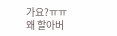가요?ㅠㅠ
왜 할아버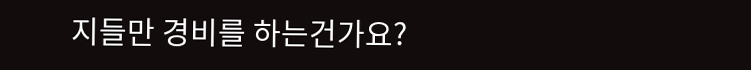지들만 경비를 하는건가요?